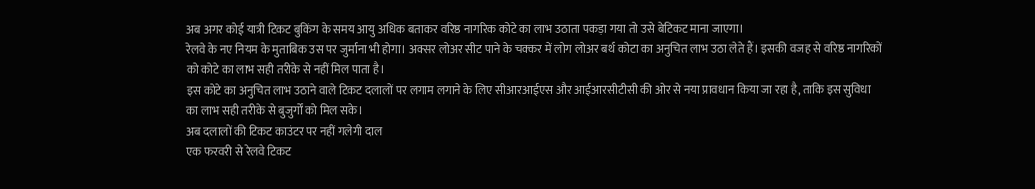अब अगर कोई यात्री टिकट बुकिंग के समय आयु अधिक बताकर वरिष्ठ नागरिक कोटे का लाभ उठाता पकड़ा गया तो उसे बेटिकट माना जाएगा।
रेलवे के नए नियम के मुताबिक उस पर जुर्माना भी होगा। अक्सर लोअर सीट पाने के चक्कर में लोग लोअर बर्थ कोटा का अनुचित लाभ उठा लेते हैं। इसकी वजह से वरिष्ठ नागरिकों को कोटे का लाभ सही तरीके से नहीं मिल पाता है।
इस कोटे का अनुचित लाभ उठाने वाले टिकट दलालों पर लगाम लगाने के लिए सीआरआईएस और आईआरसीटीसी की ओर से नया प्रावधान किया जा रहा है, ताकि इस सुविधा का लाभ सही तरीके से बुजुर्गों को मिल सके।
अब दलालों की टिकट काउंटर पर नहीं गलेगी दाल
एक फरवरी से रेलवे टिकट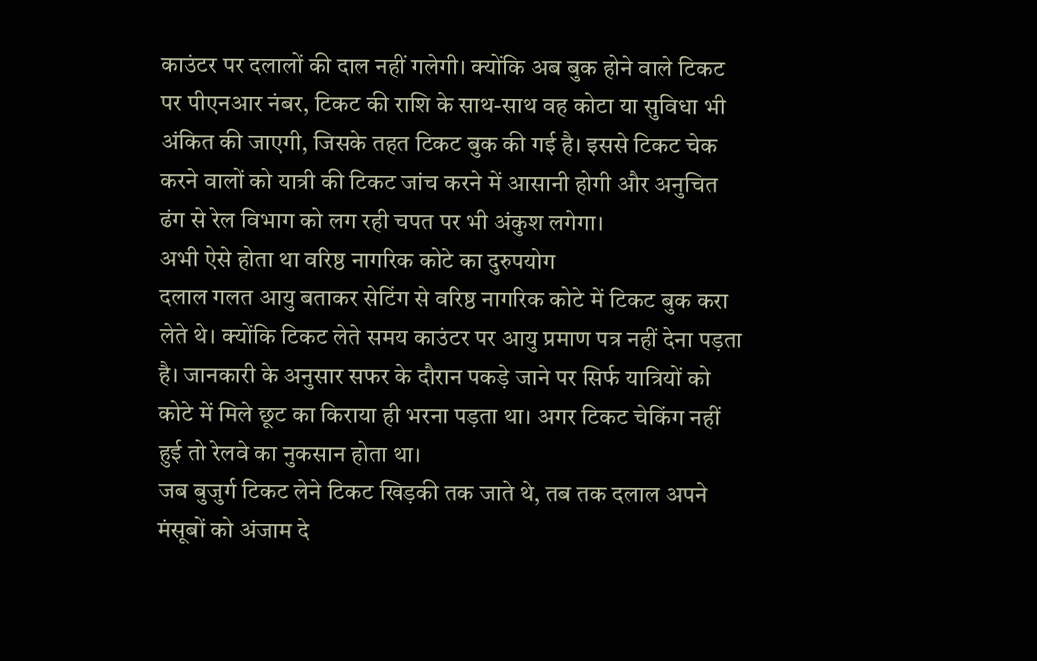काउंटर पर दलालों की दाल नहीं गलेगी। क्योंकि अब बुक होने वाले टिकट पर पीएनआर नंबर, टिकट की राशि के साथ-साथ वह कोटा या सुविधा भी अंकित की जाएगी, जिसके तहत टिकट बुक की गई है। इससे टिकट चेक करने वालों को यात्री की टिकट जांच करने में आसानी होगी और अनुचित ढंग से रेल विभाग को लग रही चपत पर भी अंकुश लगेगा।
अभी ऐसे होता था वरिष्ठ नागरिक कोटे का दुरुपयोग
दलाल गलत आयु बताकर सेटिंग से वरिष्ठ नागरिक कोटे में टिकट बुक करा लेते थे। क्योंकि टिकट लेते समय काउंटर पर आयु प्रमाण पत्र नहीं देना पड़ता है। जानकारी के अनुसार सफर के दौरान पकड़े जाने पर सिर्फ यात्रियों को कोटे में मिले छूट का किराया ही भरना पड़ता था। अगर टिकट चेकिंग नहीं हुई तो रेलवे का नुकसान होता था।
जब बुजुर्ग टिकट लेने टिकट खिड़की तक जाते थे, तब तक दलाल अपने मंसूबों को अंजाम दे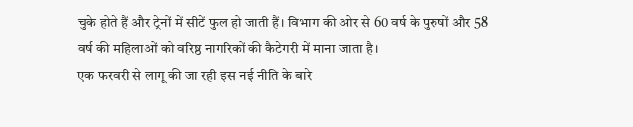चुके होते हैं और ट्रेनों में सीटें फुल हो जाती हैं। विभाग की ओर से 60 वर्ष के पुरुषों और 58 वर्ष की महिलाओं को वरिष्ठ नागरिकों की कैटेगरी में माना जाता है।
एक फरवरी से लागू की जा रही इस नई नीति के बारे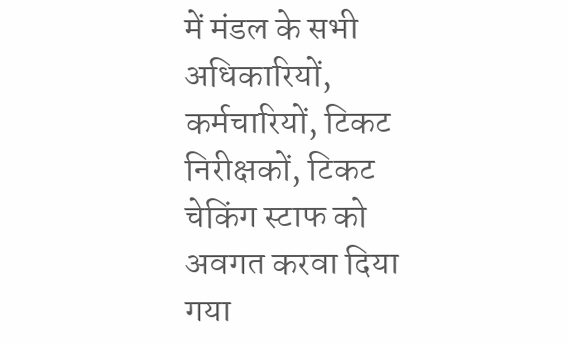में मंडल के सभी अधिकारियों, कर्मचारियों, टिकट निरीक्षकों, टिकट चेकिंग स्टाफ को अवगत करवा दिया गया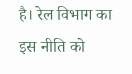है। रेल विभाग का इस नीति को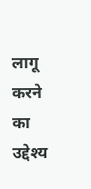लागू करने का उद्देश्य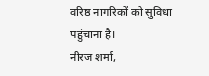वरिष्ठ नागरिकों को सुविधा पहुंचाना है।
नीरज शर्मा,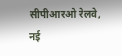सीपीआरओ रेलवे, नई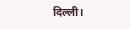दिल्ली।